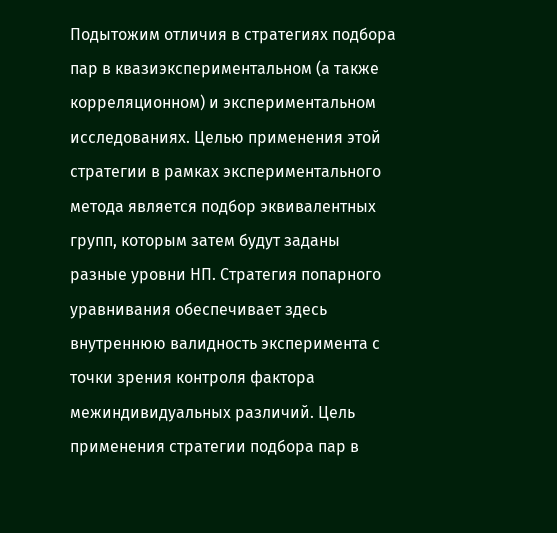Подытожим отличия в стратегиях подбора пар в квазиэкспериментальном (а также корреляционном) и экспериментальном исследованиях. Целью применения этой стратегии в рамках экспериментального метода является подбор эквивалентных групп, которым затем будут заданы разные уровни НП. Стратегия попарного уравнивания обеспечивает здесь внутреннюю валидность эксперимента с точки зрения контроля фактора межиндивидуальных различий. Цель применения стратегии подбора пар в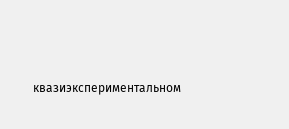квазиэкспериментальном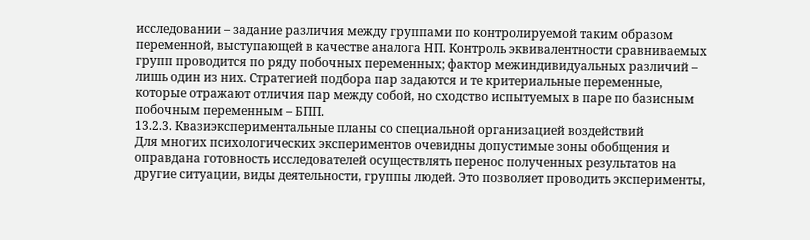исследовании – задание различия между группами по контролируемой таким образом переменной, выступающей в качестве аналога НП. Контроль эквивалентности сравниваемых групп проводится по ряду побочных переменных; фактор межиндивидуальных различий – лишь один из них. Стратегией подбора пар задаются и те критериальные переменные, которые отражают отличия пар между собой, но сходство испытуемых в паре по базисным побочным переменным – БПП.
13.2.3. Квазиэкспериментальные планы со специальной организацией воздействий
Для многих психологических экспериментов очевидны допустимые зоны обобщения и оправдана готовность исследователей осуществлять перенос полученных результатов на другие ситуации, виды деятельности, группы людей. Это позволяет проводить эксперименты,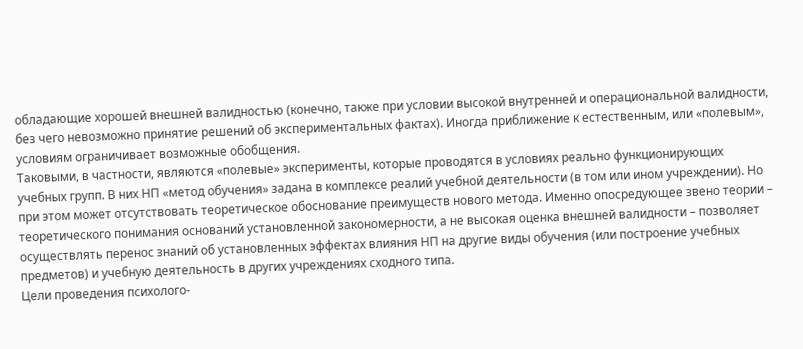обладающие хорошей внешней валидностью (конечно, также при условии высокой внутренней и операциональной валидности, без чего невозможно принятие решений об экспериментальных фактах). Иногда приближение к естественным, или «полевым», условиям ограничивает возможные обобщения.
Таковыми, в частности, являются «полевые» эксперименты, которые проводятся в условиях реально функционирующих учебных групп. В них НП «метод обучения» задана в комплексе реалий учебной деятельности (в том или ином учреждении). Но при этом может отсутствовать теоретическое обоснование преимуществ нового метода. Именно опосредующее звено теории – теоретического понимания оснований установленной закономерности, а не высокая оценка внешней валидности – позволяет осуществлять перенос знаний об установленных эффектах влияния НП на другие виды обучения (или построение учебных предметов) и учебную деятельность в других учреждениях сходного типа.
Цели проведения психолого-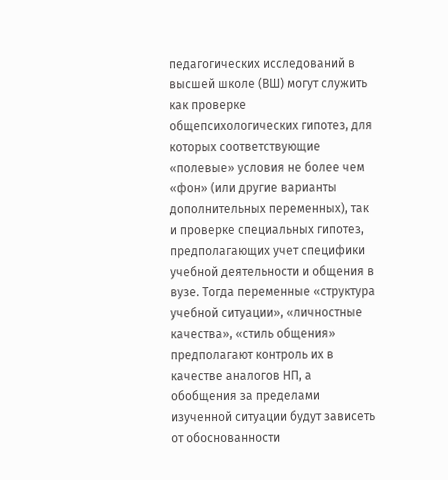педагогических исследований в высшей школе (ВШ) могут служить как проверке общепсихологических гипотез, для которых соответствующие «полевые» условия не более чем «фон» (или другие варианты дополнительных переменных), так и проверке специальных гипотез, предполагающих учет специфики учебной деятельности и общения в вузе. Тогда переменные «структура учебной ситуации», «личностные качества», «стиль общения» предполагают контроль их в качестве аналогов НП, а обобщения за пределами изученной ситуации будут зависеть от обоснованности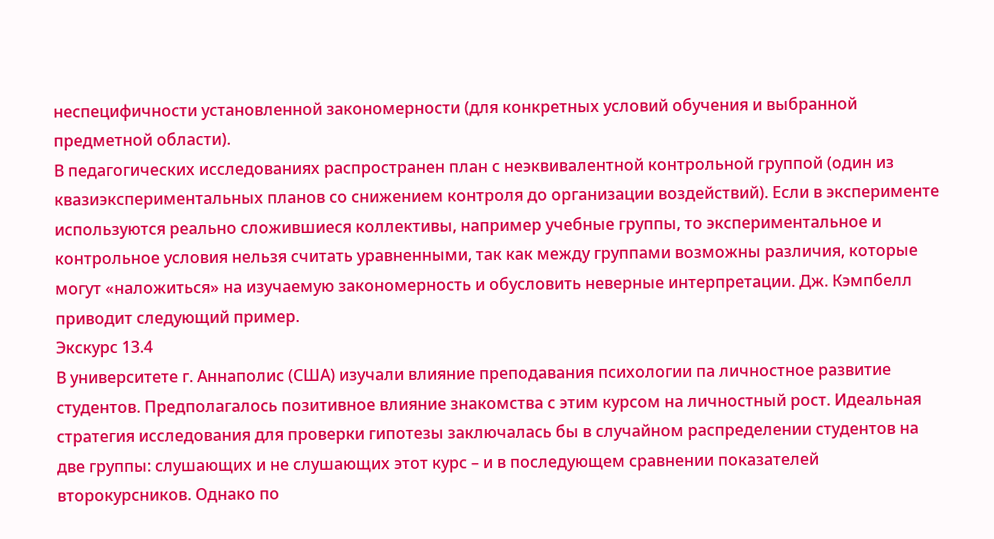неспецифичности установленной закономерности (для конкретных условий обучения и выбранной предметной области).
В педагогических исследованиях распространен план с неэквивалентной контрольной группой (один из квазиэкспериментальных планов со снижением контроля до организации воздействий). Если в эксперименте используются реально сложившиеся коллективы, например учебные группы, то экспериментальное и контрольное условия нельзя считать уравненными, так как между группами возможны различия, которые могут «наложиться» на изучаемую закономерность и обусловить неверные интерпретации. Дж. Кэмпбелл приводит следующий пример.
Экскурс 13.4
В университете г. Аннаполис (США) изучали влияние преподавания психологии па личностное развитие студентов. Предполагалось позитивное влияние знакомства с этим курсом на личностный рост. Идеальная стратегия исследования для проверки гипотезы заключалась бы в случайном распределении студентов на две группы: слушающих и не слушающих этот курс – и в последующем сравнении показателей второкурсников. Однако по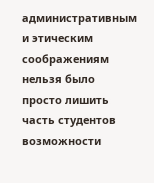административным и этическим соображениям нельзя было просто лишить часть студентов возможности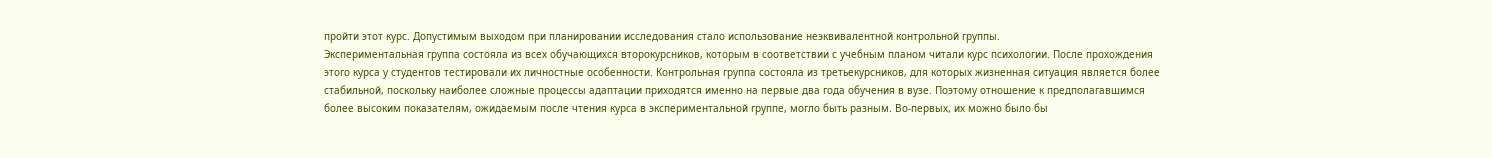пройти этот курс. Допустимым выходом при планировании исследования стало использование неэквивалентной контрольной группы.
Экспериментальная группа состояла из всех обучающихся второкурсников, которым в соответствии с учебным планом читали курс психологии. После прохождения этого курса у студентов тестировали их личностные особенности. Контрольная группа состояла из третьекурсников, для которых жизненная ситуация является более стабильной, поскольку наиболее сложные процессы адаптации приходятся именно на первые два года обучения в вузе. Поэтому отношение к предполагавшимся более высоким показателям, ожидаемым после чтения курса в экспериментальной группе, могло быть разным. Во-первых, их можно было бы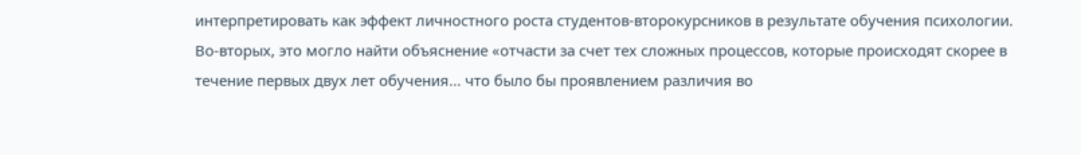интерпретировать как эффект личностного роста студентов-второкурсников в результате обучения психологии. Во-вторых, это могло найти объяснение «отчасти за счет тех сложных процессов, которые происходят скорее в течение первых двух лет обучения... что было бы проявлением различия во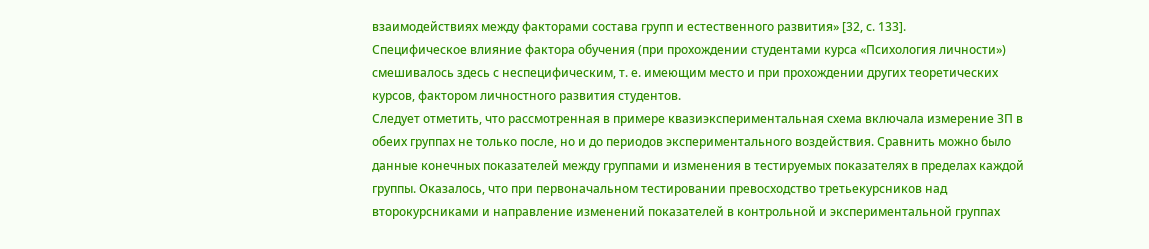взаимодействиях между факторами состава групп и естественного развития» [32, с. 133].
Специфическое влияние фактора обучения (при прохождении студентами курса «Психология личности») смешивалось здесь с неспецифическим, т. е. имеющим место и при прохождении других теоретических курсов, фактором личностного развития студентов.
Следует отметить, что рассмотренная в примере квазиэкспериментальная схема включала измерение ЗП в обеих группах не только после, но и до периодов экспериментального воздействия. Сравнить можно было данные конечных показателей между группами и изменения в тестируемых показателях в пределах каждой группы. Оказалось, что при первоначальном тестировании превосходство третьекурсников над второкурсниками и направление изменений показателей в контрольной и экспериментальной группах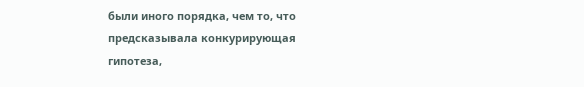были иного порядка, чем то, что предсказывала конкурирующая гипотеза,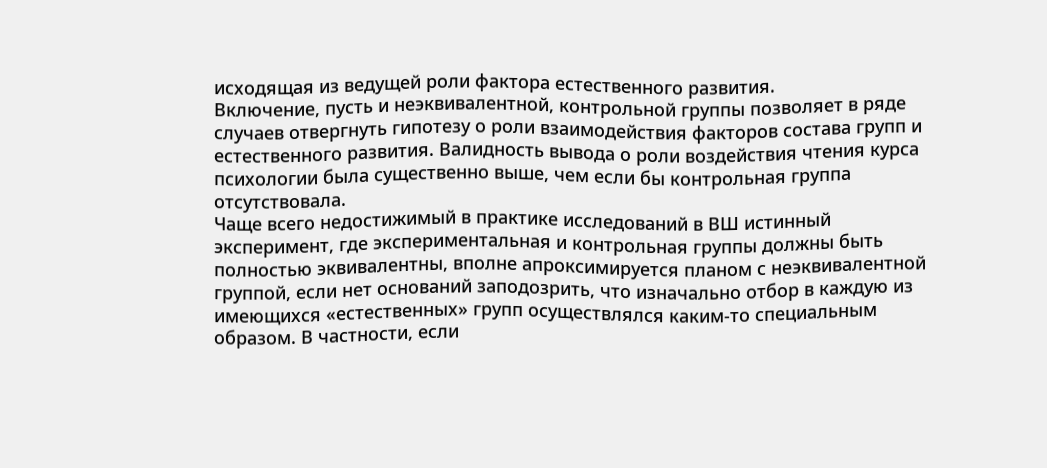исходящая из ведущей роли фактора естественного развития.
Включение, пусть и неэквивалентной, контрольной группы позволяет в ряде случаев отвергнуть гипотезу о роли взаимодействия факторов состава групп и естественного развития. Валидность вывода о роли воздействия чтения курса психологии была существенно выше, чем если бы контрольная группа отсутствовала.
Чаще всего недостижимый в практике исследований в ВШ истинный эксперимент, где экспериментальная и контрольная группы должны быть полностью эквивалентны, вполне апроксимируется планом с неэквивалентной группой, если нет оснований заподозрить, что изначально отбор в каждую из имеющихся «естественных» групп осуществлялся каким-то специальным образом. В частности, если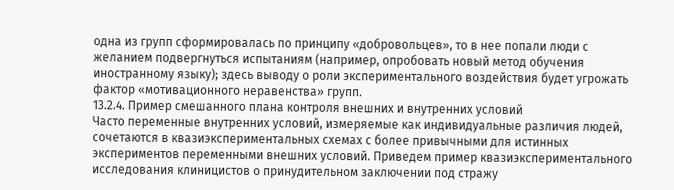одна из групп сформировалась по принципу «добровольцев», то в нее попали люди с желанием подвергнуться испытаниям (например, опробовать новый метод обучения иностранному языку); здесь выводу о роли экспериментального воздействия будет угрожать фактор «мотивационного неравенства» групп.
13.2.4. Пример смешанного плана контроля внешних и внутренних условий
Часто переменные внутренних условий, измеряемые как индивидуальные различия людей, сочетаются в квазиэкспериментальных схемах с более привычными для истинных экспериментов переменными внешних условий. Приведем пример квазиэкспериментального исследования клиницистов о принудительном заключении под стражу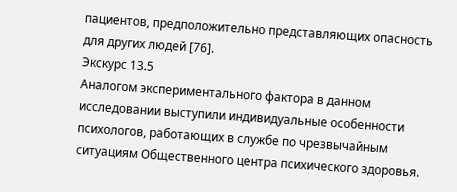пациентов, предположительно представляющих опасность для других людей [76].
Экскурс 13.5
Аналогом экспериментального фактора в данном исследовании выступили индивидуальные особенности психологов, работающих в службе по чрезвычайным ситуациям Общественного центра психического здоровья.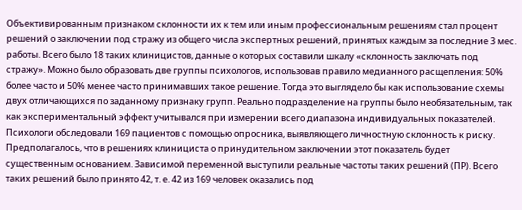Объективированным признаком склонности их к тем или иным профессиональным решениям стал процент решений о заключении под стражу из общего числа экспертных решений, принятых каждым за последние 3 мес. работы. Всего было 18 таких клиницистов, данные о которых составили шкалу «склонность заключать под стражу». Можно было образовать две группы психологов, использовав правило медианного расщепления: 50% более часто и 50% менее часто принимавших такое решение. Тогда это выглядело бы как использование схемы двух отличающихся по заданному признаку групп. Реально подразделение на группы было необязательным, так как экспериментальный эффект учитывался при измерении всего диапазона индивидуальных показателей.
Психологи обследовали 169 пациентов с помощью опросника, выявляющего личностную склонность к риску. Предполагалось, что в решениях клинициста о принудительном заключении этот показатель будет существенным основанием. Зависимой переменной выступили реальные частоты таких решений (ПР). Всего таких решений было принято 42, т. е. 42 из 169 человек оказались под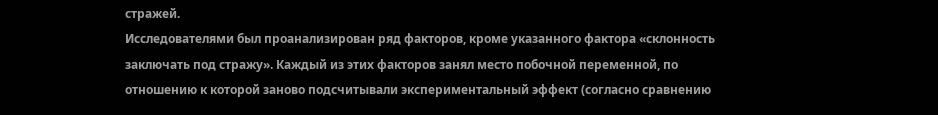стражей.
Исследователями был проанализирован ряд факторов, кроме указанного фактора «склонность заключать под стражу». Каждый из этих факторов занял место побочной переменной, по отношению к которой заново подсчитывали экспериментальный эффект (согласно сравнению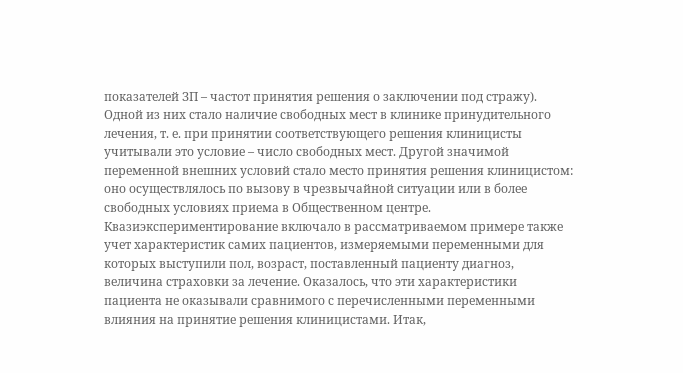показателей ЗП – частот принятия решения о заключении под стражу). Одной из них стало наличие свободных мест в клинике принудительного лечения, т. е. при принятии соответствующего решения клиницисты учитывали это условие – число свободных мест. Другой значимой переменной внешних условий стало место принятия решения клиницистом: оно осуществлялось по вызову в чрезвычайной ситуации или в более свободных условиях приема в Общественном центре.
Квазиэкспериментирование включало в рассматриваемом примере также учет характеристик самих пациентов, измеряемыми переменными для которых выступили пол, возраст, поставленный пациенту диагноз, величина страховки за лечение. Оказалось, что эти характеристики пациента не оказывали сравнимого с перечисленными переменными влияния на принятие решения клиницистами. Итак,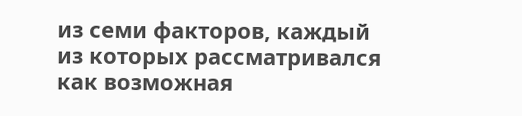из семи факторов, каждый из которых рассматривался как возможная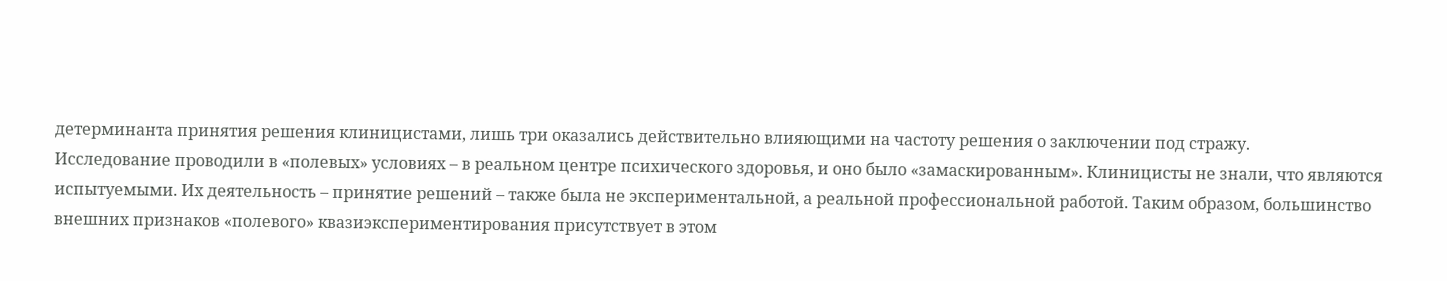детерминанта принятия решения клиницистами, лишь три оказались действительно влияющими на частоту решения о заключении под стражу.
Исследование проводили в «полевых» условиях – в реальном центре психического здоровья, и оно было «замаскированным». Клиницисты не знали, что являются испытуемыми. Их деятельность – принятие решений – также была не экспериментальной, а реальной профессиональной работой. Таким образом, большинство внешних признаков «полевого» квазиэкспериментирования присутствует в этом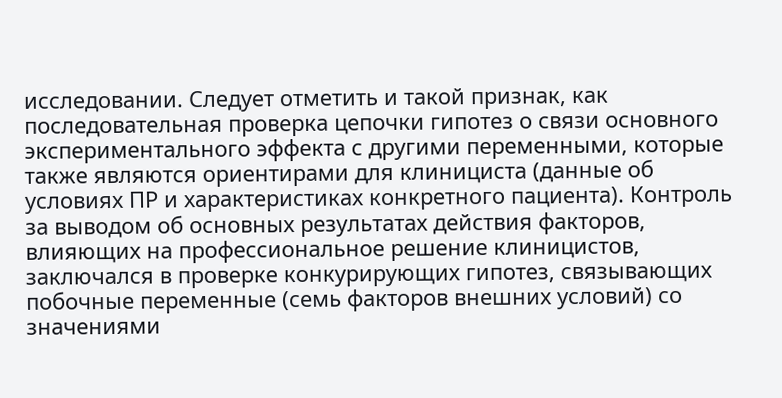исследовании. Следует отметить и такой признак, как последовательная проверка цепочки гипотез о связи основного экспериментального эффекта с другими переменными, которые также являются ориентирами для клинициста (данные об условиях ПР и характеристиках конкретного пациента). Контроль за выводом об основных результатах действия факторов, влияющих на профессиональное решение клиницистов, заключался в проверке конкурирующих гипотез, связывающих побочные переменные (семь факторов внешних условий) со значениями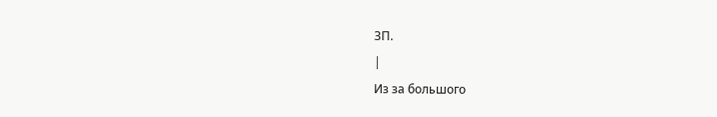ЗП.
|
Из за большого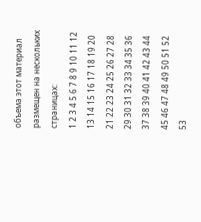объема этот материал размещен на нескольких страницах:
1 2 3 4 5 6 7 8 9 10 11 12 13 14 15 16 17 18 19 20 21 22 23 24 25 26 27 28 29 30 31 32 33 34 35 36 37 38 39 40 41 42 43 44 45 46 47 48 49 50 51 52 53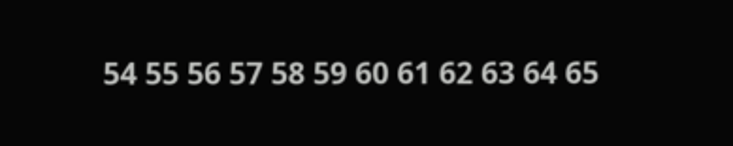54 55 56 57 58 59 60 61 62 63 64 65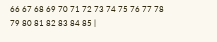66 67 68 69 70 71 72 73 74 75 76 77 78 79 80 81 82 83 84 85 |